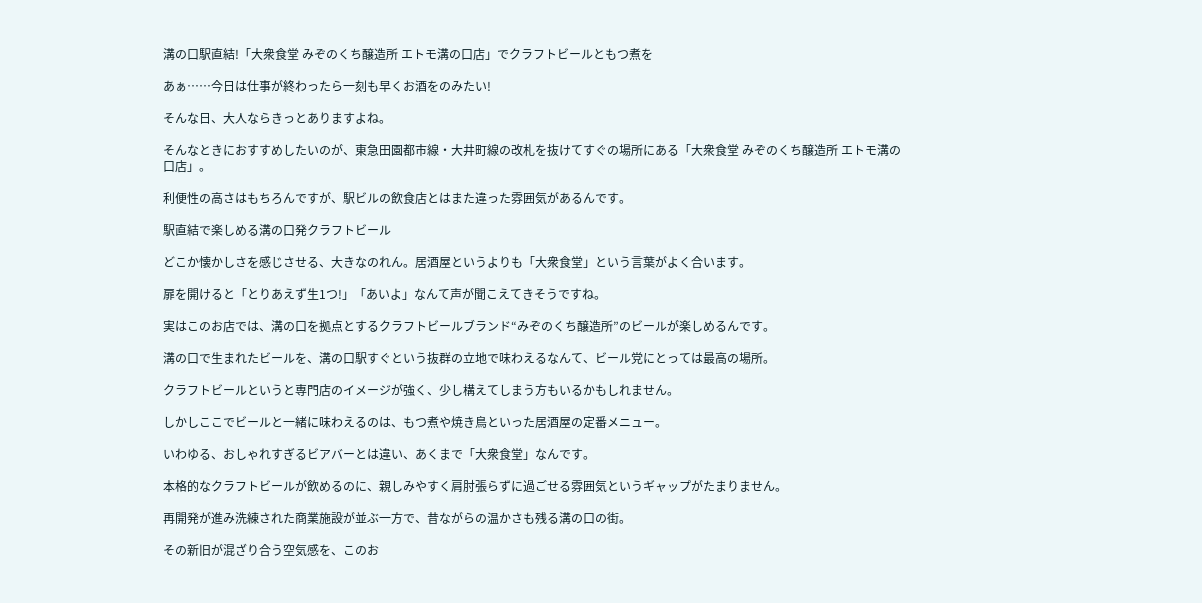溝の口駅直結!「大衆食堂 みぞのくち醸造所 エトモ溝の口店」でクラフトビールともつ煮を

あぁ……今日は仕事が終わったら一刻も早くお酒をのみたい!

そんな日、大人ならきっとありますよね。

そんなときにおすすめしたいのが、東急田園都市線・大井町線の改札を抜けてすぐの場所にある「大衆食堂 みぞのくち醸造所 エトモ溝の口店」。

利便性の高さはもちろんですが、駅ビルの飲食店とはまた違った雰囲気があるんです。

駅直結で楽しめる溝の口発クラフトビール

どこか懐かしさを感じさせる、大きなのれん。居酒屋というよりも「大衆食堂」という言葉がよく合います。

扉を開けると「とりあえず生1つ!」「あいよ」なんて声が聞こえてきそうですね。

実はこのお店では、溝の口を拠点とするクラフトビールブランド“みぞのくち醸造所”のビールが楽しめるんです。

溝の口で生まれたビールを、溝の口駅すぐという抜群の立地で味わえるなんて、ビール党にとっては最高の場所。

クラフトビールというと専門店のイメージが強く、少し構えてしまう方もいるかもしれません。

しかしここでビールと一緒に味わえるのは、もつ煮や焼き鳥といった居酒屋の定番メニュー。

いわゆる、おしゃれすぎるビアバーとは違い、あくまで「大衆食堂」なんです。

本格的なクラフトビールが飲めるのに、親しみやすく肩肘張らずに過ごせる雰囲気というギャップがたまりません。

再開発が進み洗練された商業施設が並ぶ一方で、昔ながらの温かさも残る溝の口の街。

その新旧が混ざり合う空気感を、このお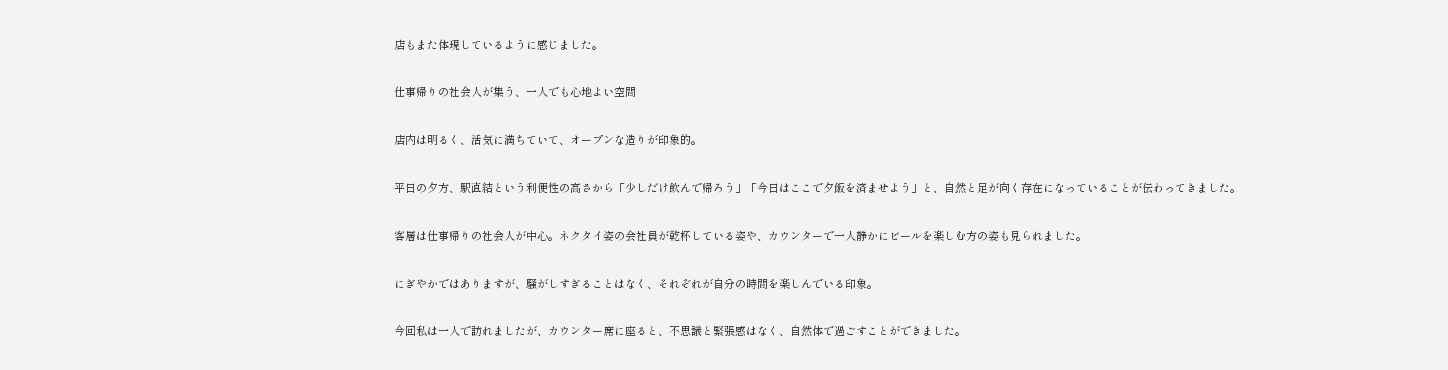店もまた体現しているように感じました。

仕事帰りの社会人が集う、一人でも心地よい空間

店内は明るく、活気に満ちていて、オープンな造りが印象的。

平日の夕方、駅直結という利便性の高さから「少しだけ飲んで帰ろう」「今日はここで夕飯を済ませよう」と、自然と足が向く存在になっていることが伝わってきました。

客層は仕事帰りの社会人が中心。ネクタイ姿の会社員が乾杯している姿や、カウンターで一人静かにビールを楽しむ方の姿も見られました。

にぎやかではありますが、騒がしすぎることはなく、それぞれが自分の時間を楽しんでいる印象。

今回私は一人で訪れましたが、カウンター席に座ると、不思議と緊張感はなく、自然体で過ごすことができました。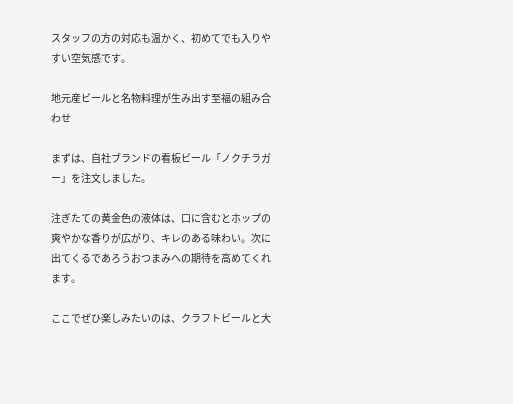スタッフの方の対応も温かく、初めてでも入りやすい空気感です。

地元産ビールと名物料理が生み出す至福の組み合わせ

まずは、自社ブランドの看板ビール「ノクチラガー」を注文しました。

注ぎたての黄金色の液体は、口に含むとホップの爽やかな香りが広がり、キレのある味わい。次に出てくるであろうおつまみへの期待を高めてくれます。

ここでぜひ楽しみたいのは、クラフトビールと大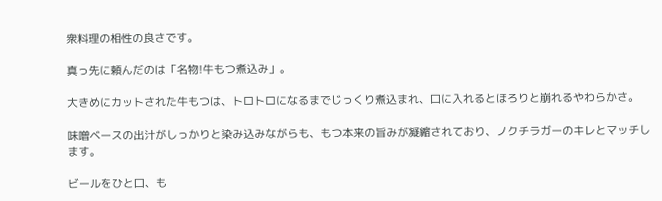衆料理の相性の良さです。

真っ先に頼んだのは「名物!牛もつ煮込み」。

大きめにカットされた牛もつは、トロトロになるまでじっくり煮込まれ、口に入れるとほろりと崩れるやわらかさ。

味噌ベースの出汁がしっかりと染み込みながらも、もつ本来の旨みが凝縮されており、ノクチラガーのキレとマッチします。

ビールをひと口、も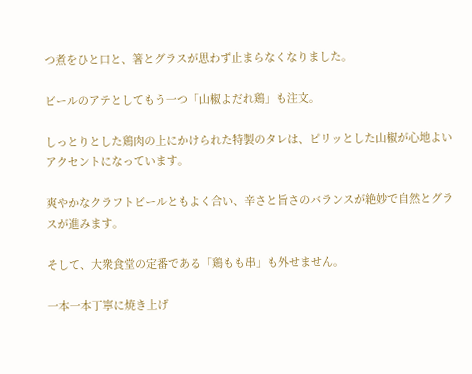つ煮をひと口と、箸とグラスが思わず止まらなくなりました。

ビールのアテとしてもう一つ「山椒よだれ鶏」も注文。

しっとりとした鶏肉の上にかけられた特製のタレは、ピリッとした山椒が心地よいアクセントになっています。

爽やかなクラフトビールともよく合い、辛さと旨さのバランスが絶妙で自然とグラスが進みます。

そして、大衆食堂の定番である「鶏もも串」も外せません。

一本一本丁寧に焼き上げ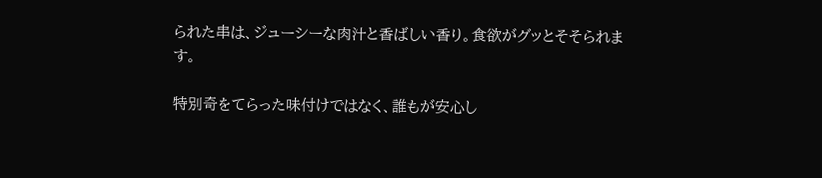られた串は、ジューシーな肉汁と香ばしい香り。食欲がグッとそそられます。

特別奇をてらった味付けではなく、誰もが安心し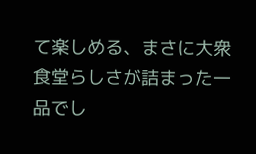て楽しめる、まさに大衆食堂らしさが詰まった一品でし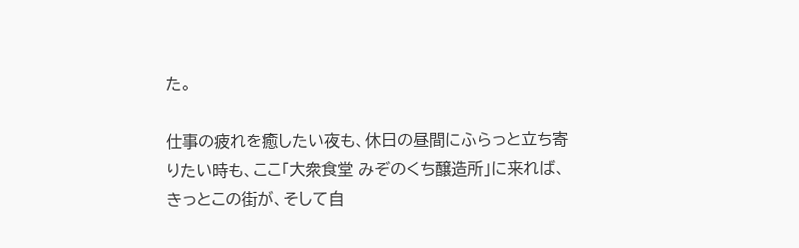た。

仕事の疲れを癒したい夜も、休日の昼間にふらっと立ち寄りたい時も、ここ「大衆食堂 みぞのくち醸造所」に来れば、きっとこの街が、そして自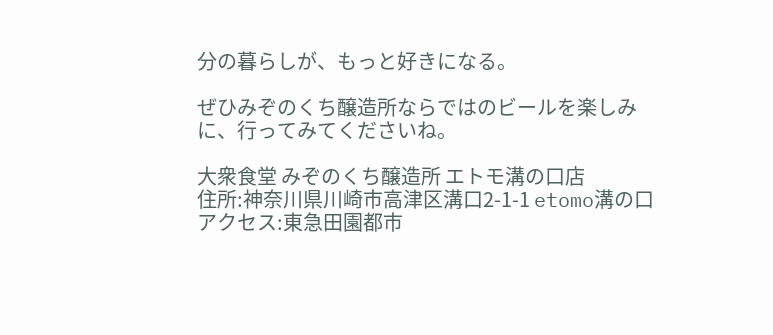分の暮らしが、もっと好きになる。

ぜひみぞのくち醸造所ならではのビールを楽しみに、行ってみてくださいね。

大衆食堂 みぞのくち醸造所 エトモ溝の口店
住所:神奈川県川崎市高津区溝口2-1-1 etomo溝の口
アクセス:東急田園都市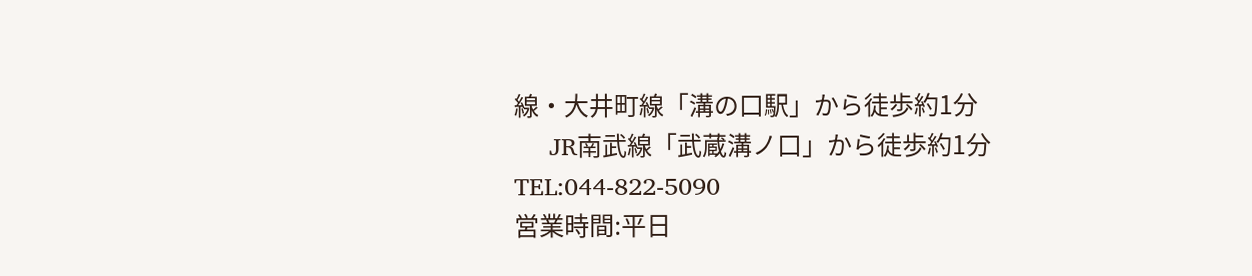線・大井町線「溝の口駅」から徒歩約1分
     JR南武線「武蔵溝ノ口」から徒歩約1分
TEL:044-822-5090
営業時間:平日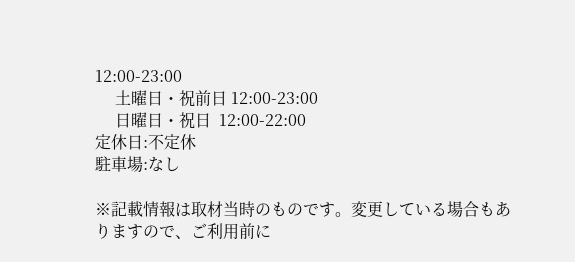12:00-23:00
     土曜日・祝前日 12:00-23:00
     日曜日・祝日  12:00-22:00
定休日:不定休
駐車場:なし

※記載情報は取材当時のものです。変更している場合もありますので、ご利用前に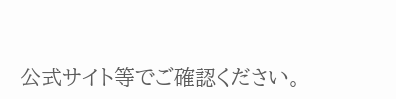公式サイト等でご確認ください。